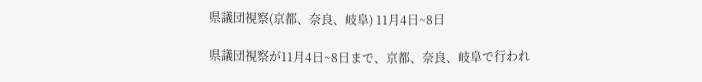県議団視察(京都、奈良、岐阜) 11月4日~8日

県議団視察が11月4日~8日まで、京都、奈良、岐阜で行われ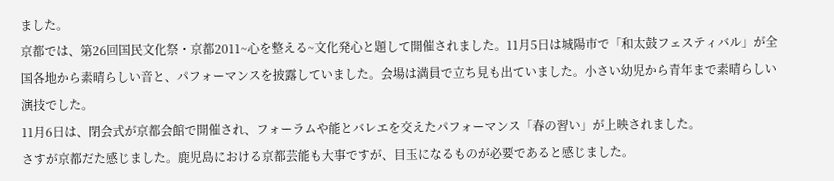ました。
京都では、第26回国民文化祭・京都2011~心を整える~文化発心と題して開催されました。11月5日は城陽市で「和太鼓フェスティバル」が全国各地から素晴らしい音と、パフォーマンスを披露していました。会場は満員で立ち見も出ていました。小さい幼児から青年まで素晴らしい演技でした。
11月6日は、閉会式が京都会館で開催され、フォーラムや能とバレエを交えたパフォーマンス「春の習い」が上映されました。
さすが京都だた感じました。鹿児島における京都芸能も大事ですが、目玉になるものが必要であると感じました。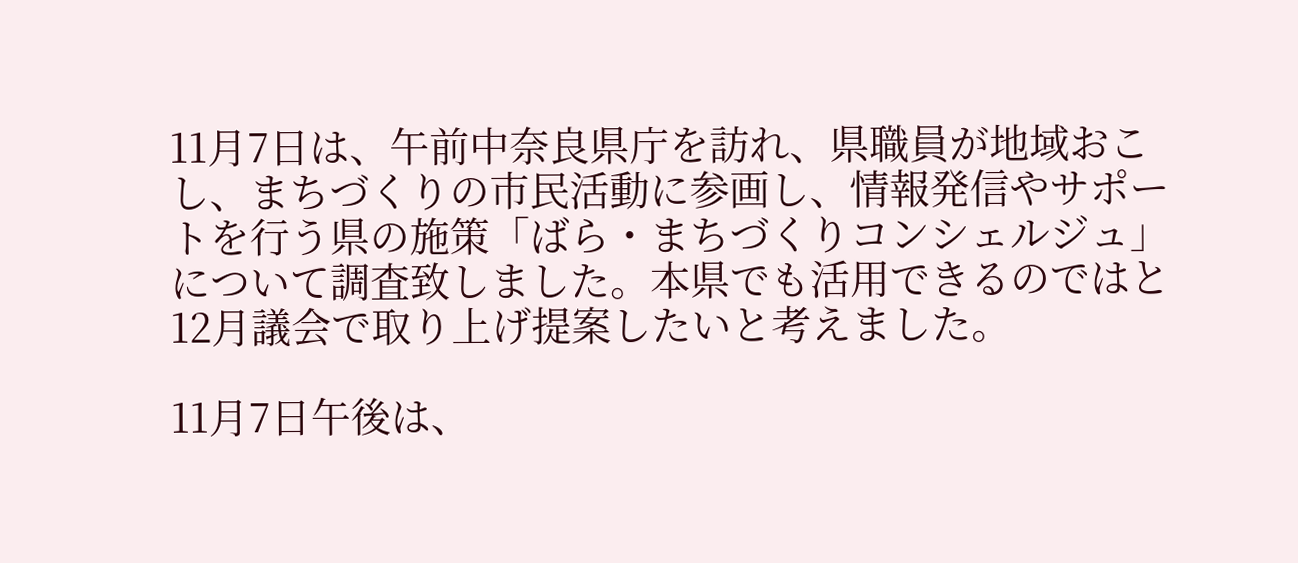11月7日は、午前中奈良県庁を訪れ、県職員が地域おこし、まちづくりの市民活動に参画し、情報発信やサポートを行う県の施策「ばら・まちづくりコンシェルジュ」について調査致しました。本県でも活用できるのではと12月議会で取り上げ提案したいと考えました。

11月7日午後は、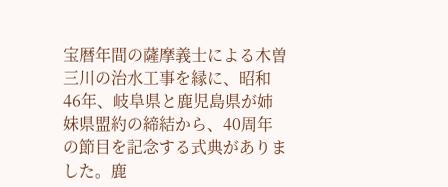宝暦年間の薩摩義士による木曽三川の治水工事を縁に、昭和46年、岐阜県と鹿児島県が姉妹県盟約の締結から、40周年の節目を記念する式典がありました。鹿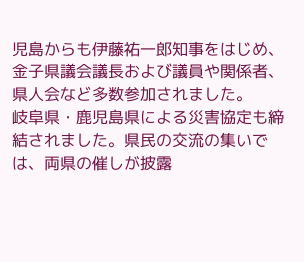児島からも伊藤祐一郎知事をはじめ、金子県議会議長および議員や関係者、県人会など多数参加されました。
岐阜県・鹿児島県による災害協定も締結されました。県民の交流の集いでは、両県の催しが披露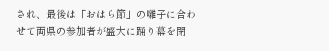され、最後は「おはら節」の囃子に合わせて両県の参加者が盛大に踊り幕を閉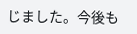じました。今後も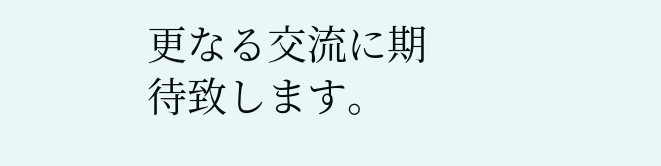更なる交流に期待致します。